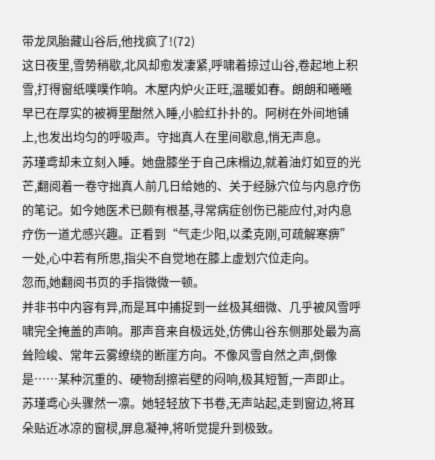带龙凤胎藏山谷后,他找疯了!(72)
这日夜里,雪势稍歇,北风却愈发凄紧,呼啸着掠过山谷,卷起地上积雪,打得窗纸噗噗作响。木屋内炉火正旺,温暖如春。朗朗和曦曦早已在厚实的被褥里酣然入睡,小脸红扑扑的。阿树在外间地铺上,也发出均匀的呼吸声。守拙真人在里间歇息,悄无声息。
苏瑾鸢却未立刻入睡。她盘膝坐于自己床榻边,就着油灯如豆的光芒,翻阅着一卷守拙真人前几日给她的、关于经脉穴位与内息疗伤的笔记。如今她医术已颇有根基,寻常病症创伤已能应付,对内息疗伤一道尤感兴趣。正看到“气走少阳,以柔克刚,可疏解寒痹”一处,心中若有所思,指尖不自觉地在膝上虚划穴位走向。
忽而,她翻阅书页的手指微微一顿。
并非书中内容有异,而是耳中捕捉到一丝极其细微、几乎被风雪呼啸完全掩盖的声响。那声音来自极远处,仿佛山谷东侧那处最为高耸险峻、常年云雾缭绕的断崖方向。不像风雪自然之声,倒像是……某种沉重的、硬物刮擦岩壁的闷响,极其短暂,一声即止。
苏瑾鸢心头骤然一凛。她轻轻放下书卷,无声站起,走到窗边,将耳朵贴近冰凉的窗棂,屏息凝神,将听觉提升到极致。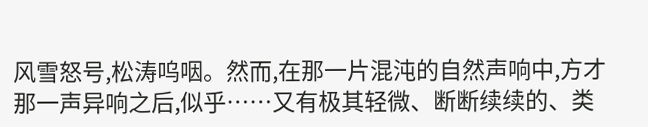风雪怒号,松涛呜咽。然而,在那一片混沌的自然声响中,方才那一声异响之后,似乎……又有极其轻微、断断续续的、类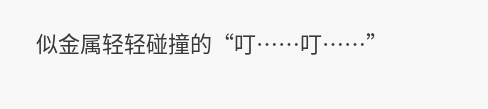似金属轻轻碰撞的“叮……叮……”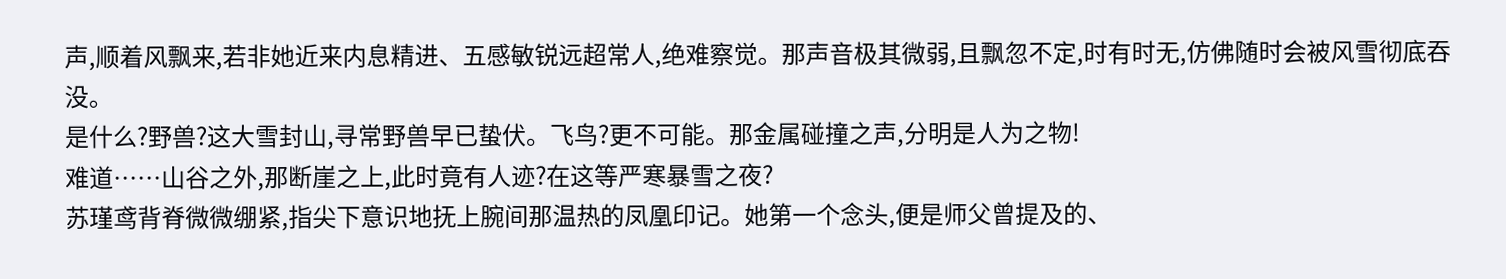声,顺着风飘来,若非她近来内息精进、五感敏锐远超常人,绝难察觉。那声音极其微弱,且飘忽不定,时有时无,仿佛随时会被风雪彻底吞没。
是什么?野兽?这大雪封山,寻常野兽早已蛰伏。飞鸟?更不可能。那金属碰撞之声,分明是人为之物!
难道……山谷之外,那断崖之上,此时竟有人迹?在这等严寒暴雪之夜?
苏瑾鸢背脊微微绷紧,指尖下意识地抚上腕间那温热的凤凰印记。她第一个念头,便是师父曾提及的、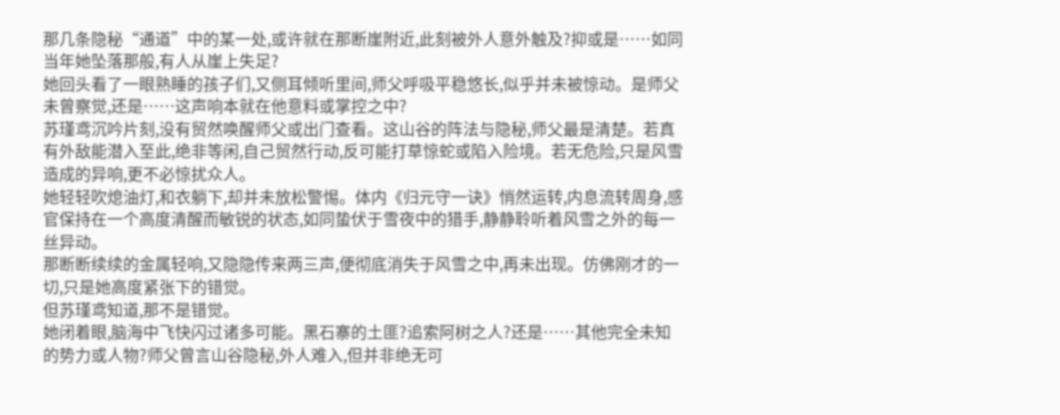那几条隐秘“通道”中的某一处,或许就在那断崖附近,此刻被外人意外触及?抑或是……如同当年她坠落那般,有人从崖上失足?
她回头看了一眼熟睡的孩子们,又侧耳倾听里间,师父呼吸平稳悠长,似乎并未被惊动。是师父未曾察觉,还是……这声响本就在他意料或掌控之中?
苏瑾鸢沉吟片刻,没有贸然唤醒师父或出门查看。这山谷的阵法与隐秘,师父最是清楚。若真有外敌能潜入至此,绝非等闲,自己贸然行动,反可能打草惊蛇或陷入险境。若无危险,只是风雪造成的异响,更不必惊扰众人。
她轻轻吹熄油灯,和衣躺下,却并未放松警惕。体内《归元守一诀》悄然运转,内息流转周身,感官保持在一个高度清醒而敏锐的状态,如同蛰伏于雪夜中的猎手,静静聆听着风雪之外的每一丝异动。
那断断续续的金属轻响,又隐隐传来两三声,便彻底消失于风雪之中,再未出现。仿佛刚才的一切,只是她高度紧张下的错觉。
但苏瑾鸢知道,那不是错觉。
她闭着眼,脑海中飞快闪过诸多可能。黑石寨的土匪?追索阿树之人?还是……其他完全未知的势力或人物?师父曾言山谷隐秘,外人难入,但并非绝无可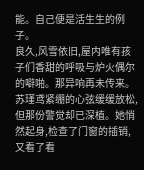能。自己便是活生生的例子。
良久,风雪依旧,屋内唯有孩子们香甜的呼吸与炉火偶尔的噼啪。那异响再未传来。
苏瑾鸢紧绷的心弦缓缓放松,但那份警觉却已深植。她悄然起身,检查了门窗的插销,又看了看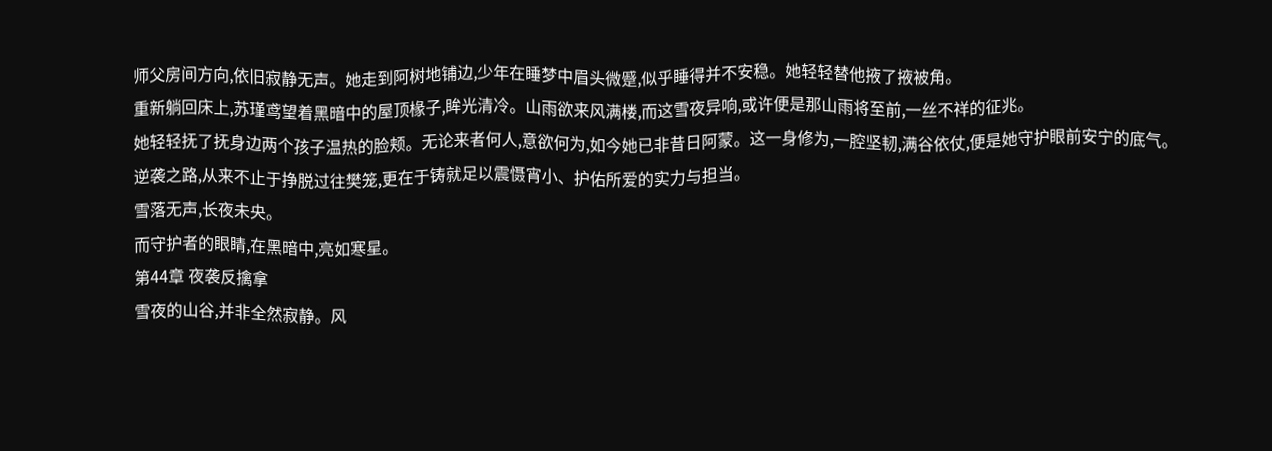师父房间方向,依旧寂静无声。她走到阿树地铺边,少年在睡梦中眉头微蹙,似乎睡得并不安稳。她轻轻替他掖了掖被角。
重新躺回床上,苏瑾鸢望着黑暗中的屋顶椽子,眸光清冷。山雨欲来风满楼,而这雪夜异响,或许便是那山雨将至前,一丝不祥的征兆。
她轻轻抚了抚身边两个孩子温热的脸颊。无论来者何人,意欲何为,如今她已非昔日阿蒙。这一身修为,一腔坚韧,满谷依仗,便是她守护眼前安宁的底气。
逆袭之路,从来不止于挣脱过往樊笼,更在于铸就足以震慑宵小、护佑所爱的实力与担当。
雪落无声,长夜未央。
而守护者的眼睛,在黑暗中,亮如寒星。
第44章 夜袭反擒拿
雪夜的山谷,并非全然寂静。风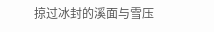掠过冰封的溪面与雪压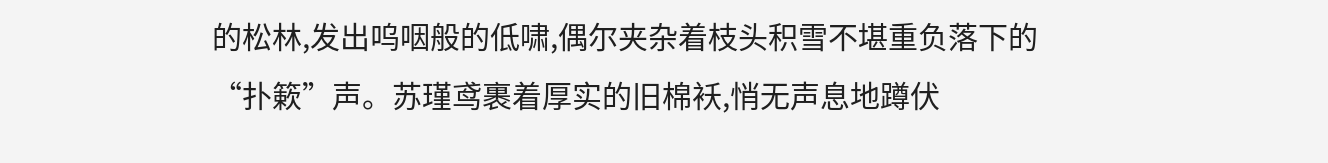的松林,发出呜咽般的低啸,偶尔夹杂着枝头积雪不堪重负落下的“扑簌”声。苏瑾鸢裹着厚实的旧棉袄,悄无声息地蹲伏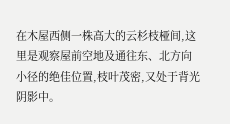在木屋西侧一株高大的云杉枝桠间,这里是观察屋前空地及通往东、北方向小径的绝佳位置,枝叶茂密,又处于背光阴影中。